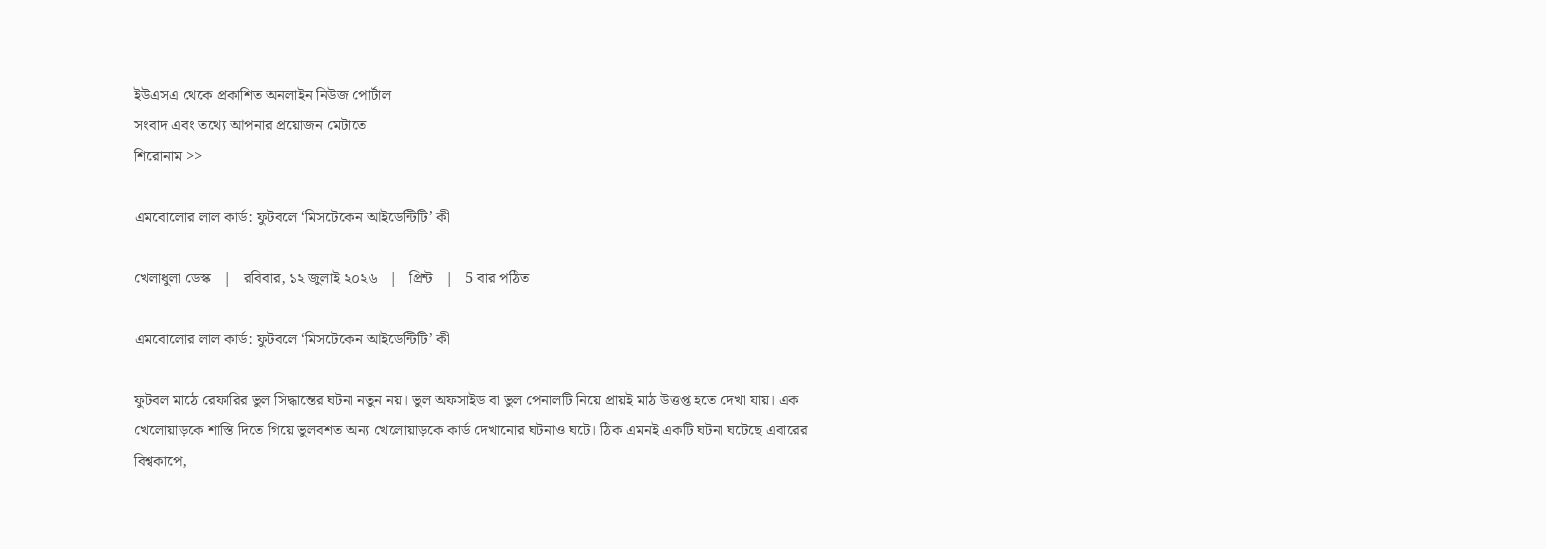ইউএসএ থেকে প্রকাশিত অনলাইন নিউজ পোর্টাল
সংবাদ এবং তথ্যে আপনার প্রয়োজন মেটাতে
শিরোনাম >>

এমবোলোর লাল কার্ড: ফুটবলে ‘মিসটেকেন আইডেন্টিটি’ কী

খেলাধুলা ডেস্ক   |   রবিবার, ১২ জুলাই ২০২৬   |   প্রিন্ট   |   5 বার পঠিত

এমবোলোর লাল কার্ড: ফুটবলে ‘মিসটেকেন আইডেন্টিটি’ কী

ফুটবল মাঠে রেফারির ভুল সিদ্ধান্তের ঘটনা নতুন নয়। ভুল অফসাইড বা ভুল পেনালটি নিয়ে প্রায়ই মাঠ উত্তপ্ত হতে দেখা যায়। এক খেলোয়াড়কে শাস্তি দিতে গিয়ে ভুলবশত অন্য খেলোয়াড়কে কার্ড দেখানোর ঘটনাও ঘটে। ঠিক এমনই একটি ঘটনা ঘটেছে এবারের বিশ্বকাপে,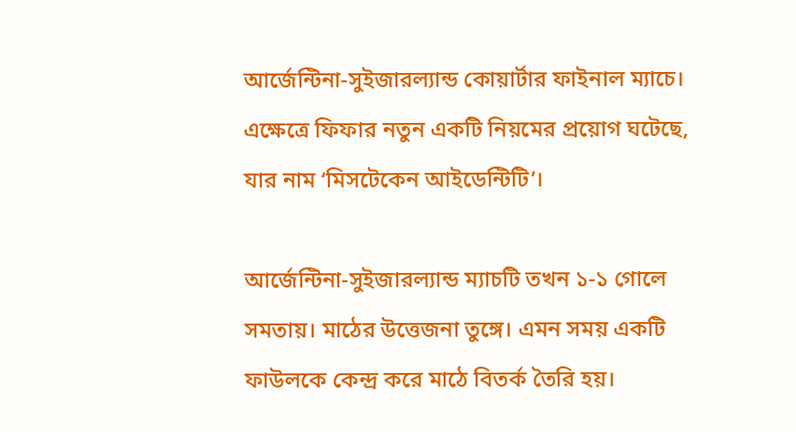আর্জেন্টিনা-সুইজারল্যান্ড কোয়ার্টার ফাইনাল ম্যাচে। এক্ষেত্রে ফিফার নতুন একটি নিয়মের প্রয়োগ ঘটেছে, যার নাম ‘মিসটেকেন আইডেন্টিটি’।

আর্জেন্টিনা-সুইজারল্যান্ড ম্যাচটি তখন ১-১ গোলে সমতায়। মাঠের উত্তেজনা তুঙ্গে। এমন সময় একটি ফাউলকে কেন্দ্র করে মাঠে বিতর্ক তৈরি হয়।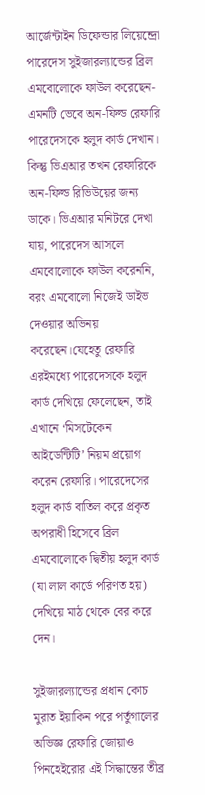আর্জেন্টাইন ডিফেন্ডার লিয়েন্দ্রো পারেদেস সুইজারল্যান্ডের ব্রিল এমবোলোকে ফাউল করেছেন- এমনটি ভেবে অন-ফিল্ড রেফারি পারেদেসকে হলুদ কার্ড দেখান। কিন্তু ভিএআর তখন রেফারিকে অন-ফিল্ড রিভিউয়ের জন্য ডাকে। ভিএআর মনিটরে দেখা যায়, পারেদেস আসলে এমবোলোকে ফাউল করেননি, বরং এমবোলো নিজেই ডাইভ দেওয়ার অভিনয় করেছেন।যেহেতু রেফারি এরইমধ্যে পারেদেসকে হলুদ কার্ড দেখিয়ে ফেলেছেন, তাই এখানে ‘মিসটেকেন আইডেন্টিটি’ নিয়ম প্রয়োগ করেন রেফারি। পারেদেসের হলুদ কার্ড বাতিল করে প্রকৃত অপরাধী হিসেবে ব্রিল এমবোলোকে দ্বিতীয় হলুদ কার্ড (যা লাল কার্ডে পরিণত হয়) দেখিয়ে মাঠ থেকে বের করে দেন।

সুইজারল্যান্ডের প্রধান কোচ মুরাত ইয়াকিন পরে পর্তুগালের অভিজ্ঞ রেফারি জোয়াও পিনহেইরোর এই সিদ্ধান্তের তীব্র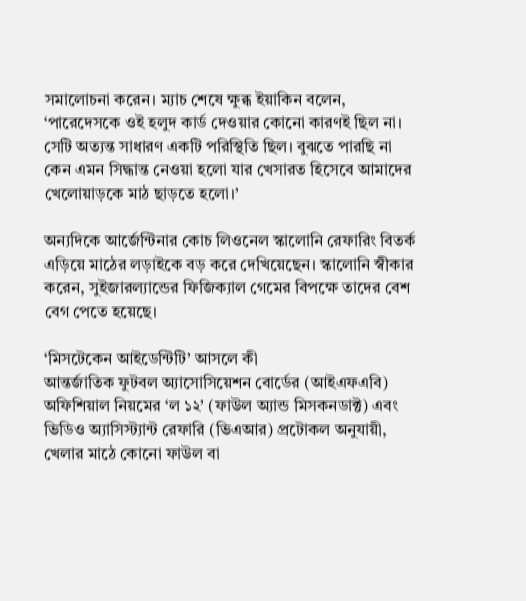সমালোচনা করেন। ম্যাচ শেষে ক্ষুব্ধ ইয়াকিন বলেন, ‘পারেদেসকে ওই হলুদ কার্ড দেওয়ার কোনো কারণই ছিল না। সেটি অত্যন্ত সাধারণ একটি পরিস্থিতি ছিল। বুঝতে পারছি না কেন এমন সিদ্ধান্ত নেওয়া হলো যার খেসারত হিসেবে আমাদের খেলোয়াড়কে মাঠ ছাড়তে হলো।’

অন্যদিকে আর্জেন্টিনার কোচ লিওনেল স্কালোনি রেফারিং বিতর্ক এড়িয়ে মাঠের লড়াইকে বড় করে দেখিয়েছেন। স্কালোনি স্বীকার করেন, সুইজারল্যান্ডের ফিজিক্যাল গেমের বিপক্ষে তাদের বেশ বেগ পেতে হয়েছে।

‘মিসটেকেন আইডেন্টিটি’ আসলে কী
আন্তর্জাতিক ফুটবল অ্যাসোসিয়েশন বোর্ডের (আইএফএবি) অফিশিয়াল নিয়মের ‘ল ১২’ (ফাউল অ্যান্ড মিসকনডাক্ট) এবং ভিডিও অ্যাসিস্ট্যান্ট রেফারি (ভিএআর) প্রটোকল অনুযায়ী, খেলার মাঠে কোনো ফাউল বা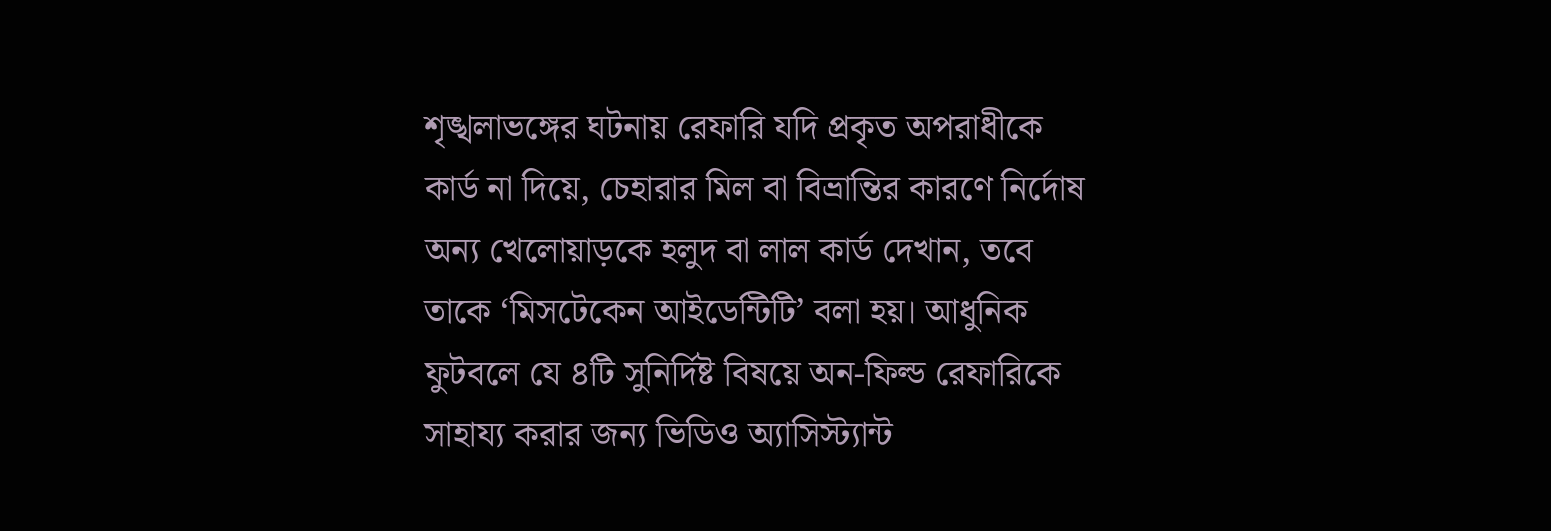শৃঙ্খলাভঙ্গের ঘটনায় রেফারি যদি প্রকৃত অপরাধীকে কার্ড না দিয়ে, চেহারার মিল বা বিভ্রান্তির কারণে নির্দোষ অন্য খেলোয়াড়কে হলুদ বা লাল কার্ড দেখান, তবে তাকে ‘মিসটেকেন আইডেন্টিটি’ বলা হয়। আধুনিক ফুটবলে যে ৪টি সুনির্দিষ্ট বিষয়ে অন-ফিল্ড রেফারিকে সাহায্য করার জন্য ভিডিও অ্যাসিস্ট্যান্ট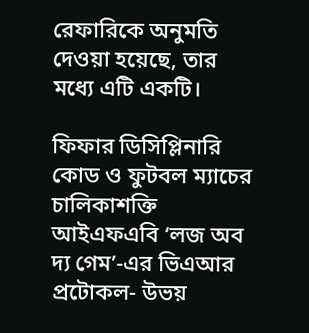রেফারিকে অনুমতি দেওয়া হয়েছে, তার মধ্যে এটি একটি।

ফিফার ডিসিপ্লিনারি কোড ও ফুটবল ম্যাচের চালিকাশক্তি আইএফএবি ‘লজ অব দ্য গেম’-এর ভিএআর প্রটোকল- উভয়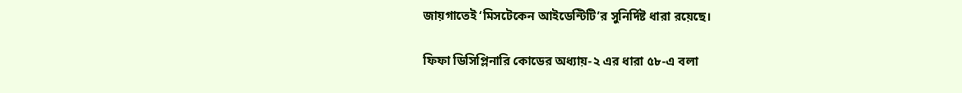জায়গাতেই ‘মিসটেকেন আইডেন্টিটি’র সুনির্দিষ্ট ধারা রয়েছে।

ফিফা ডিসিপ্লিনারি কোডের অধ্যায়-২ এর ধারা ৫৮-এ বলা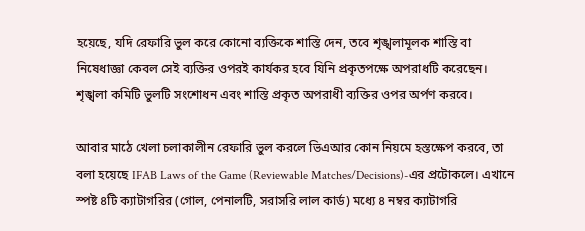হয়েছে, যদি রেফারি ভুল করে কোনো ব্যক্তিকে শাস্তি দেন, তবে শৃঙ্খলামূলক শাস্তি বা নিষেধাজ্ঞা কেবল সেই ব্যক্তির ওপরই কার্যকর হবে যিনি প্রকৃতপক্ষে অপরাধটি করেছেন। শৃঙ্খলা কমিটি ভুলটি সংশোধন এবং শাস্তি প্রকৃত অপরাধী ব্যক্তির ওপর অর্পণ করবে।

আবার মাঠে খেলা চলাকালীন রেফারি ভুল করলে ভিএআর কোন নিয়মে হস্তক্ষেপ করবে, তা বলা হয়েছে IFAB Laws of the Game (Reviewable Matches/Decisions)-এর প্রটোকলে। এখানে স্পষ্ট ৪টি ক্যাটাগরির (গোল, পেনালটি, সরাসরি লাল কার্ড) মধ্যে ৪ নম্বর ক্যাটাগরি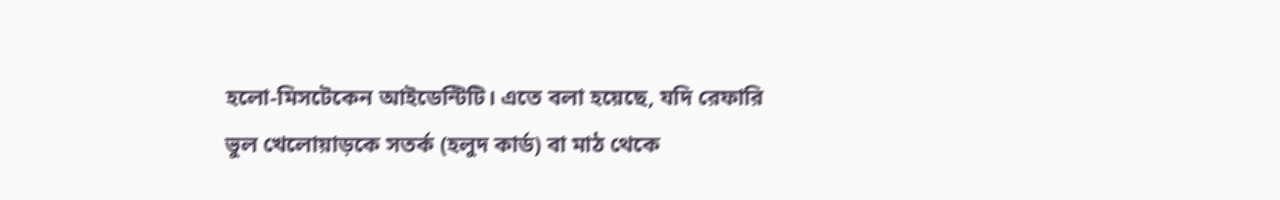হলো-মিসটেকেন আইডেন্টিটি। এতে বলা হয়েছে, যদি রেফারি ভুল খেলোয়াড়কে সতর্ক (হলুদ কার্ড) বা মাঠ থেকে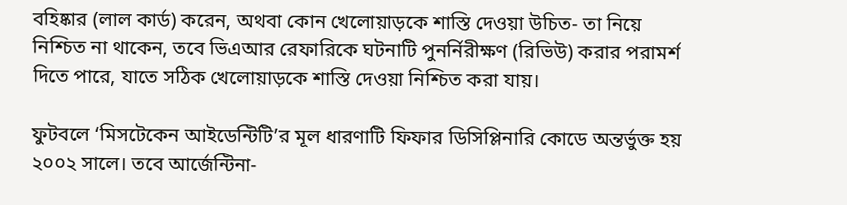বহিষ্কার (লাল কার্ড) করেন, অথবা কোন খেলোয়াড়কে শাস্তি দেওয়া উচিত- তা নিয়ে নিশ্চিত না থাকেন, তবে ভিএআর রেফারিকে ঘটনাটি পুনর্নিরীক্ষণ (রিভিউ) করার পরামর্শ দিতে পারে, যাতে সঠিক খেলোয়াড়কে শাস্তি দেওয়া নিশ্চিত করা যায়।

ফুটবলে ‘মিসটেকেন আইডেন্টিটি’র মূল ধারণাটি ফিফার ডিসিপ্লিনারি কোডে অন্তর্ভুক্ত হয় ২০০২ সালে। তবে আর্জেন্টিনা-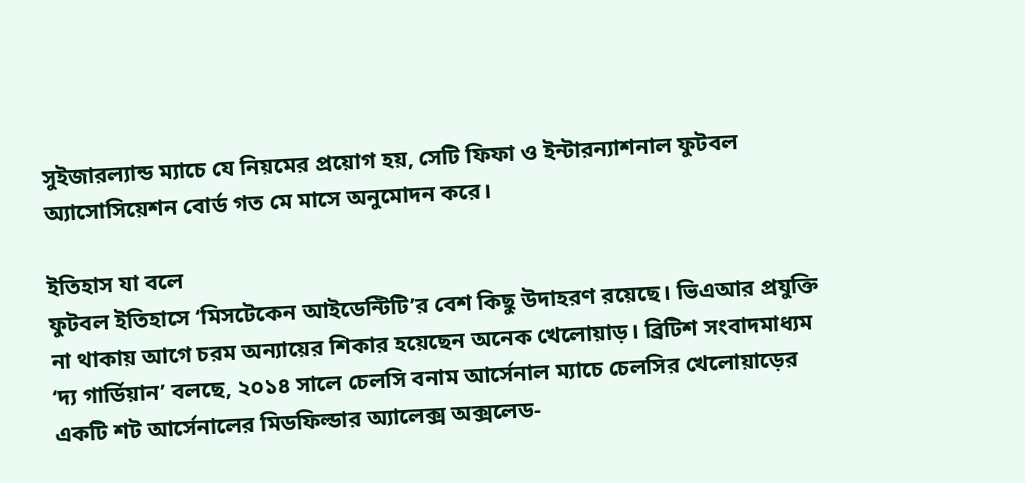সুইজারল্যান্ড ম্যাচে যে নিয়মের প্রয়োগ হয়, সেটি ফিফা ও ইন্টারন্যাশনাল ফুটবল অ্যাসোসিয়েশন বোর্ড গত মে মাসে অনুমোদন করে।

ইতিহাস যা বলে
ফুটবল ইতিহাসে ‘মিসটেকেন আইডেন্টিটি’র বেশ কিছু উদাহরণ রয়েছে। ভিএআর প্রযুক্তি না থাকায় আগে চরম অন্যায়ের শিকার হয়েছেন অনেক খেলোয়াড়। ব্রিটিশ সংবাদমাধ্যম ‘দ্য গার্ডিয়ান’ বলছে, ২০১৪ সালে চেলসি বনাম আর্সেনাল ম্যাচে চেলসির খেলোয়াড়ের একটি শট আর্সেনালের মিডফিল্ডার অ্যালেক্স অক্সলেড-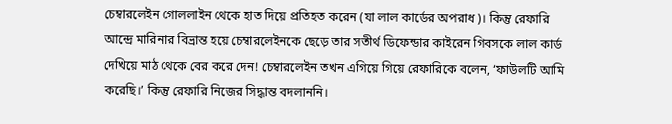চেম্বারলেইন গোললাইন থেকে হাত দিয়ে প্রতিহত করেন (যা লাল কার্ডের অপরাধ)। কিন্তু রেফারি আন্দ্রে মারিনার বিভ্রান্ত হয়ে চেম্বারলেইনকে ছেড়ে তার সতীর্থ ডিফেন্ডার কাইরেন গিবসকে লাল কার্ড দেখিয়ে মাঠ থেকে বের করে দেন! চেম্বারলেইন তখন এগিয়ে গিয়ে রেফারিকে বলেন, ‘ফাউলটি আমি করেছি।’ কিন্তু রেফারি নিজের সিদ্ধান্ত বদলাননি।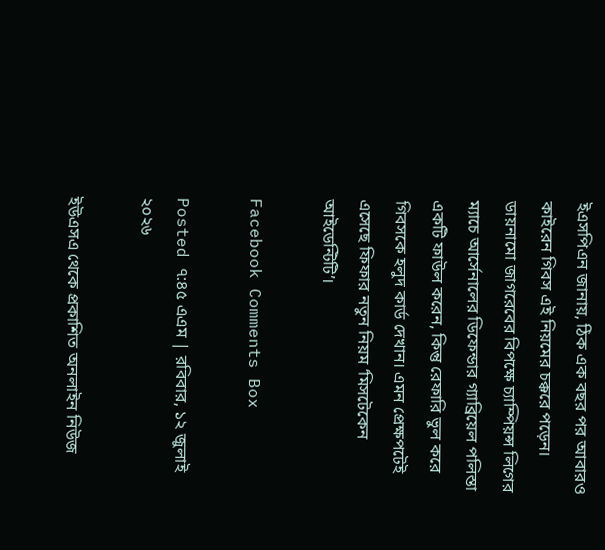ইএসপিএন জানায়, ঠিক এক বছর পর আবারও কাইরেন গিবস এই নিয়মের চক্করে পড়েন। ডায়নামো জাগরেবের বিপক্ষে চ্যাম্পিয়ন্স লিগের ম্যাচে আর্সেনালের ডিফেন্ডার গ্যাব্রিয়েল পলিস্তা একটি ফাউল করেন, কিন্তু রেফারি ভুল করে গিবসকে হলুদ কার্ড দেখান। এমন প্রেক্ষপটেই এসেছে ফিফার নতুন নিয়ম ‘মিসটেকেন আইডেন্টিটি’।

Facebook Comments Box

Posted ৭:৪৫ এএম | রবিবার, ১২ জুলাই ২০২৬

ইউএসএ থেকে প্রকাশিত অনলাইন নিউজ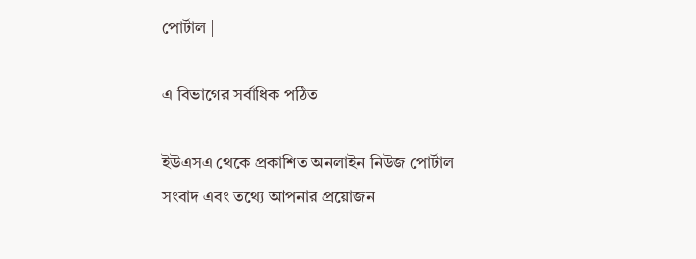পোর্টাল |

এ বিভাগের সর্বাধিক পঠিত

ইউএসএ থেকে প্রকাশিত অনলাইন নিউজ পোর্টাল সংবাদ এবং তথ্যে আপনার প্রয়োজন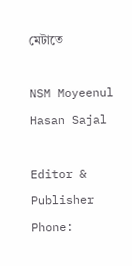মেটাতে

NSM Moyeenul Hasan Sajal

Editor & Publisher
Phone: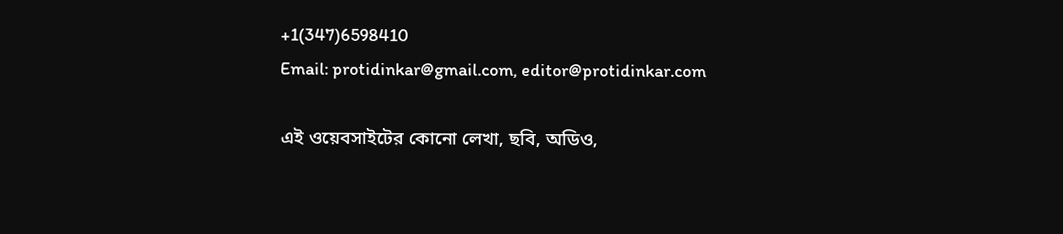+1(347)6598410
Email: protidinkar@gmail.com, editor@protidinkar.com

এই ওয়েবসাইটের কোনো লেখা, ছবি, অডিও,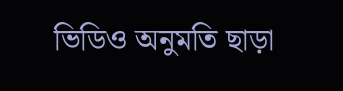ভিডিও অনুমতি ছাড়া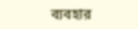ব্যবহার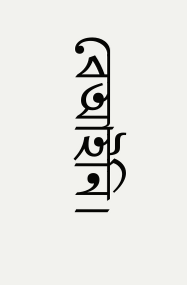বেআইনি।